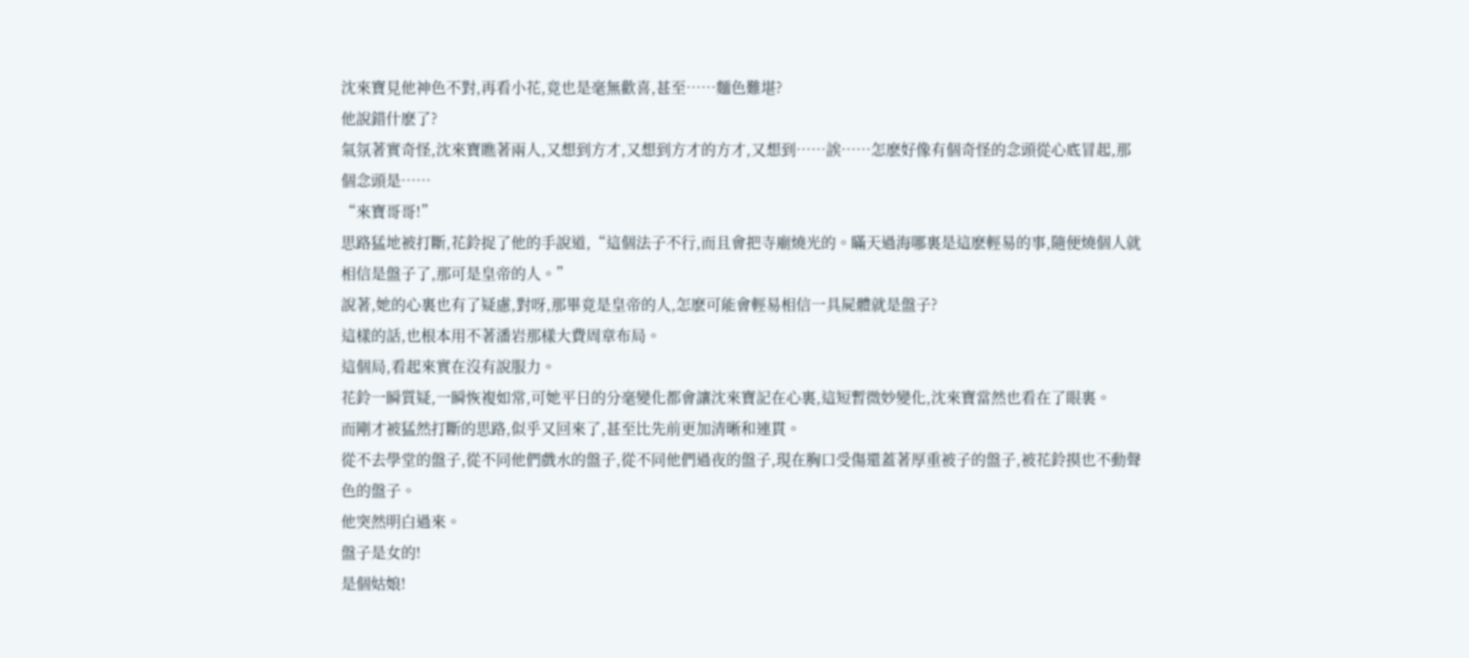沈來寶見他神色不對,再看小花,竟也是毫無歡喜,甚至……麵色難堪?
他說錯什麽了?
氣氛著實奇怪,沈來寶瞧著兩人,又想到方才,又想到方才的方才,又想到……誒……怎麽好像有個奇怪的念頭從心底冒起,那個念頭是……
“來寶哥哥!”
思路猛地被打斷,花鈴捉了他的手說道,“這個法子不行,而且會把寺廟燒光的。瞞天過海哪裏是這麽輕易的事,隨便燒個人就相信是盤子了,那可是皇帝的人。”
說著,她的心裏也有了疑慮,對呀,那畢竟是皇帝的人,怎麽可能會輕易相信一具屍體就是盤子?
這樣的話,也根本用不著潘岩那樣大費周章布局。
這個局,看起來實在沒有說服力。
花鈴一瞬質疑,一瞬恢複如常,可她平日的分毫變化都會讓沈來寶記在心裏,這短暫微妙變化,沈來寶當然也看在了眼裏。
而剛才被猛然打斷的思路,似乎又回來了,甚至比先前更加清晰和連貫。
從不去學堂的盤子,從不同他們戲水的盤子,從不同他們過夜的盤子,現在胸口受傷還蓋著厚重被子的盤子,被花鈴摸也不動聲色的盤子。
他突然明白過來。
盤子是女的!
是個姑娘!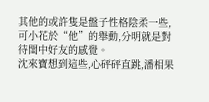其他的或許隻是盤子性格陰柔一些,可小花於“他”的舉動,分明就是對待閨中好友的感覺。
沈來寶想到這些,心砰砰直跳,潘相果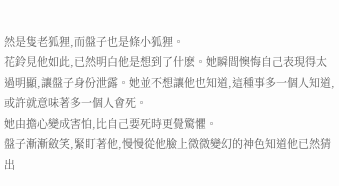然是隻老狐狸,而盤子也是條小狐狸。
花鈴見他如此,已然明白他是想到了什麽。她瞬間懊悔自己表現得太過明顯,讓盤子身份泄露。她並不想讓他也知道,這種事多一個人知道,或許就意味著多一個人會死。
她由擔心變成害怕,比自己要死時更覺驚懼。
盤子漸漸斂笑,緊盯著他,慢慢從他臉上微微變幻的神色知道他已然猜出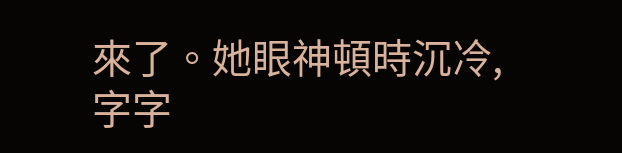來了。她眼神頓時沉冷,字字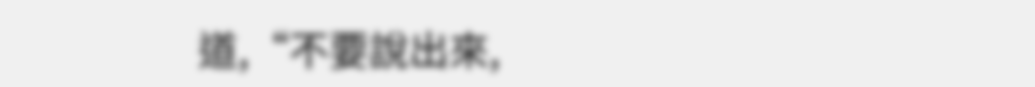道,“不要說出來,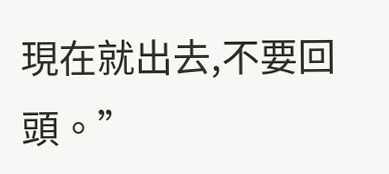現在就出去,不要回頭。”